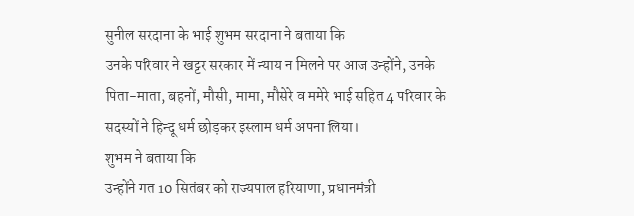सुनील सरदाना के भाई शुभम सरदाना ने बताया कि
उनके परिवार ने खट्टर सरकार में न्याय न मिलने पर आज उन्होंने, उनके
पिता-माता, बहनों, मौसी, मामा, मौसेरे व ममेरे भाई सहित 4 परिवार के
सदस्यों ने हिन्दू धर्म छोड़कर इस्लाम धर्म अपना लिया।
शुभम ने बताया कि
उन्होंने गत 10 सितंबर को राज्यपाल हरियाणा, प्रधानमंत्री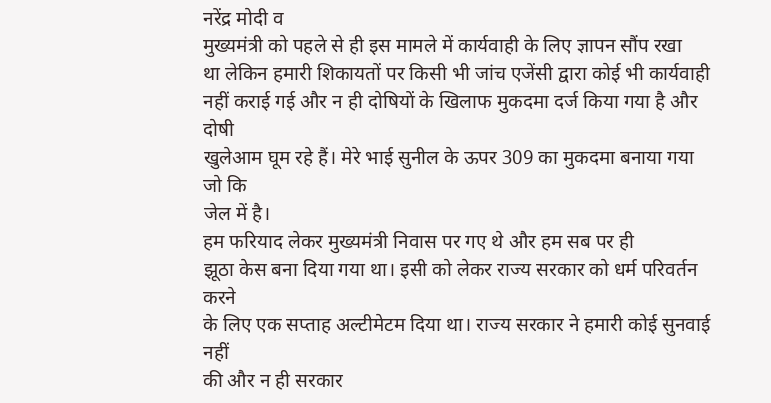नरेंद्र मोदी व
मुख्यमंत्री को पहले से ही इस मामले में कार्यवाही के लिए ज्ञापन सौंप रखा
था लेकिन हमारी शिकायतों पर किसी भी जांच एजेंसी द्वारा कोई भी कार्यवाही
नहीं कराई गई और न ही दोषियों के खिलाफ मुकदमा दर्ज किया गया है और दोषी
खुलेआम घूम रहे हैं। मेरे भाई सुनील के ऊपर 309 का मुकदमा बनाया गया जो कि
जेल में है।
हम फरियाद लेकर मुख्यमंत्री निवास पर गए थे और हम सब पर ही
झूठा केस बना दिया गया था। इसी को लेकर राज्य सरकार को धर्म परिवर्तन करने
के लिए एक सप्ताह अल्टीमेटम दिया था। राज्य सरकार ने हमारी कोई सुनवाई नहीं
की और न ही सरकार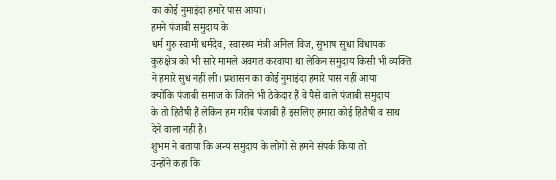का कोई नुमाइंदा हमारे पास आया।
हमने पंजाबी समुदाय के
धर्म गुरु स्वामी धर्मदेव, स्वास्थ्य मंत्री अनिल विज, सुभाष सुधा विधायक
कुरुक्षेत्र को भी सारे मामले अवगत करवाया था लेकिन समुदाय किसी भी व्यक्ति
ने हमारे सुध नहीं ली। प्रशासन का कोई नुमाइंदा हमारे पास नहीं आया
क्योंकि पंजाबी समाज के जितने भी ठेकेदार हैं वे पैसे वाले पंजाबी समुदाय
के तो हितैषी हैं लेकिन हम गरीब पंजाबी हैं इसलिए हमारा कोई हितैषी व साथ
देने वाला नहीं है।
शुभम ने बताया कि अन्य समुदाय के लोगों से हमने संपर्क किया तो
उन्होंने कहा कि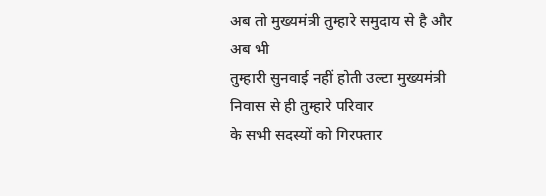अब तो मुख्यमंत्री तुम्हारे समुदाय से है और अब भी
तुम्हारी सुनवाई नहीं होती उल्टा मुख्यमंत्री निवास से ही तुम्हारे परिवार
के सभी सदस्यों को गिरफ्तार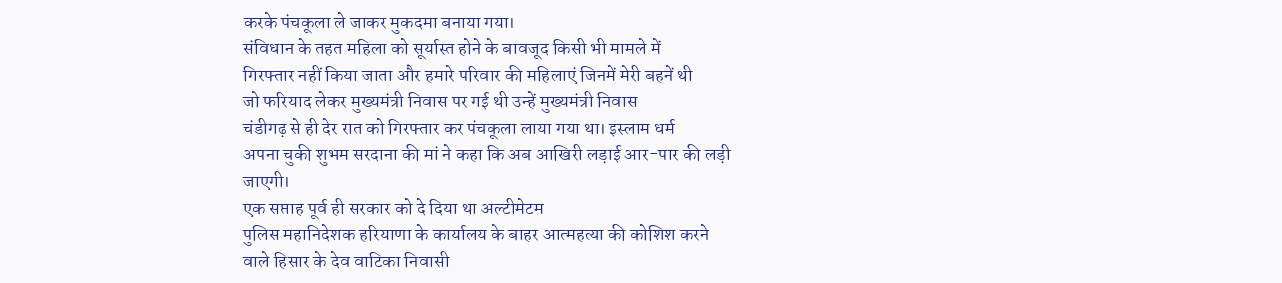करके पंचकूला ले जाकर मुकदमा बनाया गया।
संविधान के तहत महिला को सूर्यास्त होने के बावजूद किसी भी मामले में
गिरफ्तार नहीं किया जाता और हमारे परिवार की महिलाएं जिनमें मेरी बहनें थी
जो फरियाद लेकर मुख्यमंत्री निवास पर गई थी उन्हें मुख्यमंत्री निवास
चंडीगढ़ से ही देर रात को गिरफ्तार कर पंचकूला लाया गया था। इस्लाम धर्म
अपना चुकी शुभम सरदाना की मां ने कहा कि अब आखिरी लड़ाई आर-पार की लड़ी
जाएगी।
एक सप्ताह पूर्व ही सरकार को दे दिया था अल्टीमेटम
पुलिस महानिदेशक हरियाणा के कार्यालय के बाहर आत्महत्या की कोशिश करने
वाले हिसार के देव वाटिका निवासी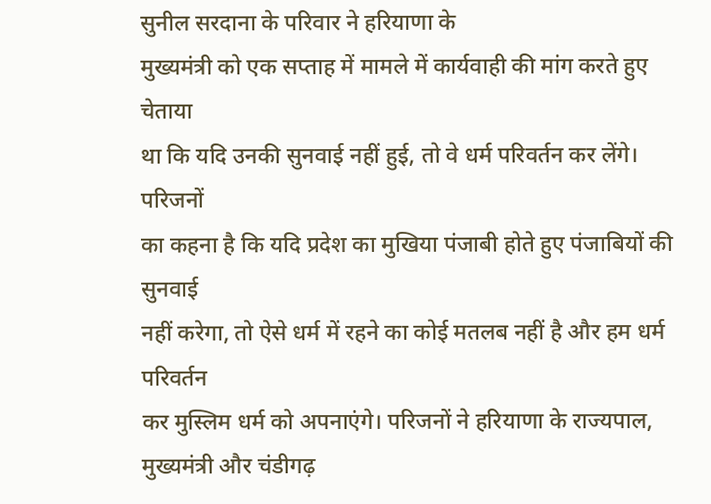सुनील सरदाना के परिवार ने हरियाणा के
मुख्यमंत्री को एक सप्ताह में मामले में कार्यवाही की मांग करते हुए चेताया
था कि यदि उनकी सुनवाई नहीं हुई, तो वे धर्म परिवर्तन कर लेंगे।
परिजनों
का कहना है कि यदि प्रदेश का मुखिया पंजाबी होते हुए पंजाबियों की सुनवाई
नहीं करेगा, तो ऐसे धर्म में रहने का कोई मतलब नहीं है और हम धर्म परिवर्तन
कर मुस्लिम धर्म को अपनाएंगे। परिजनों ने हरियाणा के राज्यपाल,
मुख्यमंत्री और चंडीगढ़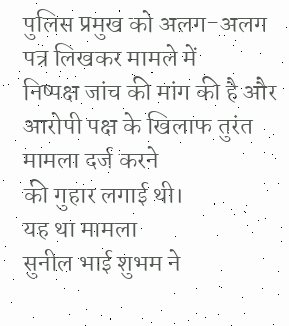पुलिस प्रमुख को अलग-अलग पत्र लिखकर मामले में
निष्पक्ष जांच की मांग की है और आरोपी पक्ष के खिलाफ तुरंत मामला दर्ज करने
की गुहार लगाई थी।
यह था मामला
सुनील भाई शुभम ने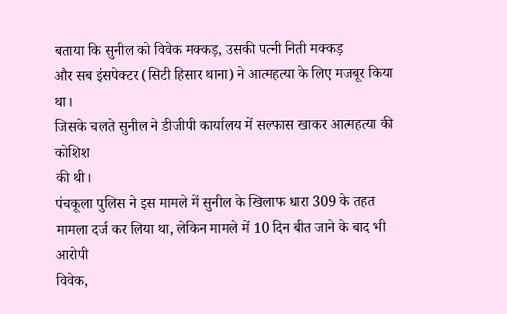बताया कि सुनील को विवेक मक्कड़, उसकी पत्नी निती मक्कड़
और सब इंसपेक्टर (सिटी हिसार थाना) ने आत्महत्या के लिए मजबूर किया था।
जिसके चलते सुनील ने डीजीपी कार्यालय में सल्फास खाकर आत्महत्या की कोशिश
की थी।
पंचकूला पुलिस ने इस मामले में सुनील के खिलाफ धारा 309 के तहत
मामला दर्ज कर लिया था, लेकिन मामले में 10 दिन बीत जाने के बाद भी आरोपी
विवेक,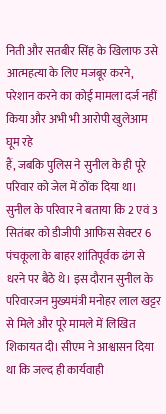निती और सतबीर सिंह के खिलाफ उसे आत्महत्या के लिए मजबूर करने,
परेशान करने का कोई मामला दर्ज नहीं किया और अभी भी आरोपी खुलेआम घूम रहे
हैं, जबकि पुलिस ने सुनील के ही पूरे परिवार को जेल में ठोंक दिया था।
सुनील के परिवार ने बताया कि 2 एवं 3 सितंबर को डीजीपी आफिस सेक्टर 6
पंचकूला के बाहर शांतिपूर्वक ढंग से धरने पर बैठे थे। इस दौरान सुनील के
परिवारजन मुख्यमंत्री मनोहर लाल खट्टर से मिले और पूरे मामले में लिखित
शिकायत दी। सीएम ने आश्वासन दिया था कि जल्द ही कार्यवाही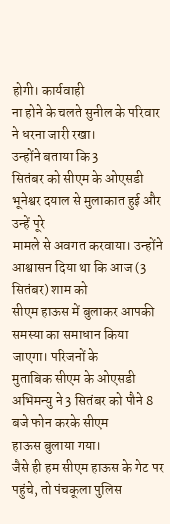होगी। कार्यवाही
ना होने के चलते सुनील के परिवार ने धरना जारी रखा।
उन्होंने बताया कि 3
सितंबर को सीएम के ओएसडी भूनेश्वर दयाल से मुलाकात हुई और उन्हें पूरे
मामले से अवगत करवाया। उन्होंने आश्वासन दिया था कि आज (3 सितंबर) शाम को
सीएम हाऊस में बुलाकर आपकी समस्या का समाधान किया जाएगा। परिजनों के
मुताबिक सीएम के ओएसडी अभिमन्यु ने 3 सितंबर को पौने 8 बजे फोन करके सीएम
हाऊस बुलाया गया।
जैसे ही हम सीएम हाऊस के गेट पर पहुंचे, तो पंचकूला पुलिस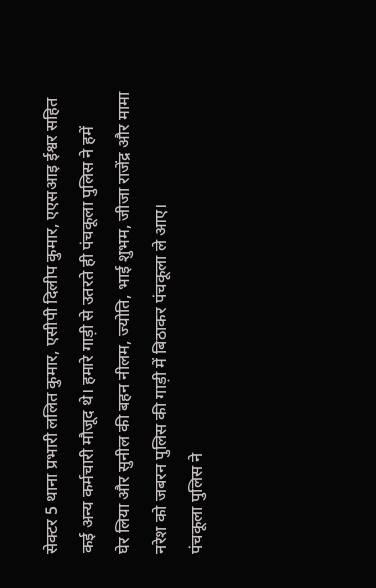सेक्टर 5 थाना प्रभारी ललित कुमार, एसीपी दिलीप कुमार, एएसआइ ईश्वर सहित
कई अन्य कर्मचारी मौजूद थे। हमारे गाड़ी से उतरते ही पंचकूला पुलिस ने हमें
घेर लिया और सुनील की बहन नीलम, ज्योति, भाई शुभम, जीजा राजेंद्र और मामा
नरेश को जबरन पुलिस की गाड़ी में बिठाकर पंचकूला ले आए।
पंचकूला पुलिस ने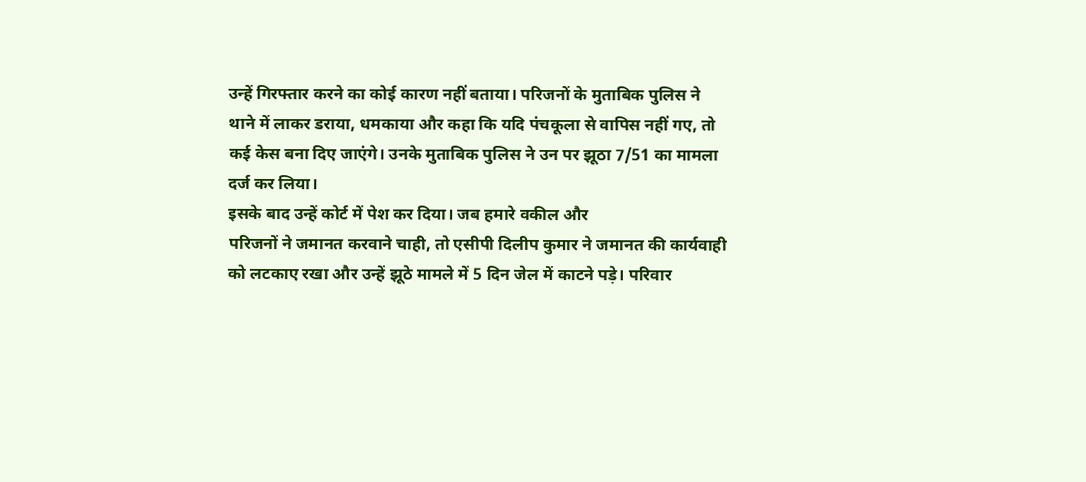उन्हें गिरफ्तार करने का कोई कारण नहीं बताया। परिजनों के मुताबिक पुलिस ने
थाने में लाकर डराया, धमकाया और कहा कि यदि पंचकूला से वापिस नहीं गए, तो
कई केस बना दिए जाएंगे। उनके मुताबिक पुलिस ने उन पर झूठा 7/51 का मामला
दर्ज कर लिया।
इसके बाद उन्हें कोर्ट में पेश कर दिया। जब हमारे वकील और
परिजनों ने जमानत करवाने चाही, तो एसीपी दिलीप कुमार ने जमानत की कार्यवाही
को लटकाए रखा और उन्हें झूठे मामले में 5 दिन जेल में काटने पड़े। परिवार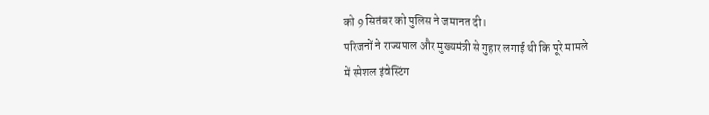को 9 सितंबर को पुलिस ने जमानत दी।
परिजनों ने राज्यपाल और मुख्यमंत्री से गुहार लगाई थी कि पूरे मामले
में स्पेशल इंवेस्टिंग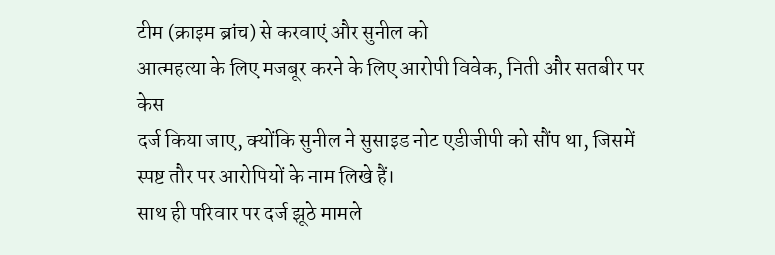टीम (क्राइम ब्रांच) से करवाएं और सुनील को
आत्महत्या के लिए मजबूर करने के लिए आरोपी विवेक, निती और सतबीर पर केस
दर्ज किया जाए, क्योंकि सुनील ने सुसाइड नोट एडीजीपी को सौंप था, जिसमें
स्पष्ट तौर पर आरोपियों के नाम लिखे हैं।
साथ ही परिवार पर दर्ज झूठे मामले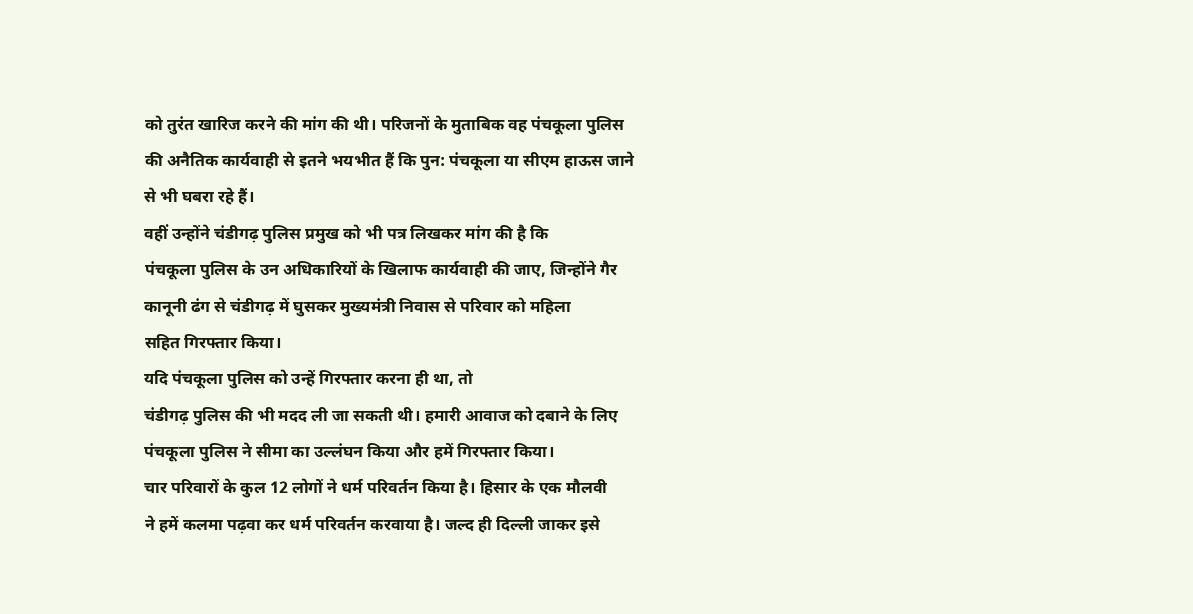को तुरंत खारिज करने की मांग की थी। परिजनों के मुताबिक वह पंचकूला पुलिस
की अनैतिक कार्यवाही से इतने भयभीत हैं कि पुन: पंचकूला या सीएम हाऊस जाने
से भी घबरा रहे हैं।
वहीं उन्होंने चंडीगढ़ पुलिस प्रमुख को भी पत्र लिखकर मांग की है कि
पंचकूला पुलिस के उन अधिकारियों के खिलाफ कार्यवाही की जाए, जिन्होंने गैर
कानूनी ढंग से चंडीगढ़ में घुसकर मुख्यमंत्री निवास से परिवार को महिला
सहित गिरफ्तार किया।
यदि पंचकूला पुलिस को उन्हें गिरफ्तार करना ही था, तो
चंडीगढ़ पुलिस की भी मदद ली जा सकती थी। हमारी आवाज को दबाने के लिए
पंचकूला पुलिस ने सीमा का उल्लंघन किया और हमें गिरफ्तार किया।
चार परिवारों के कुल 12 लोगों ने धर्म परिवर्तन किया है। हिसार के एक मौलवी
ने हमें कलमा पढ़वा कर धर्म परिवर्तन करवाया है। जल्द ही दिल्ली जाकर इसे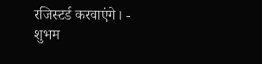रजिस्टर्ड करवाएंगे। - शुभम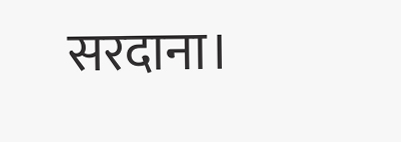सरदाना।